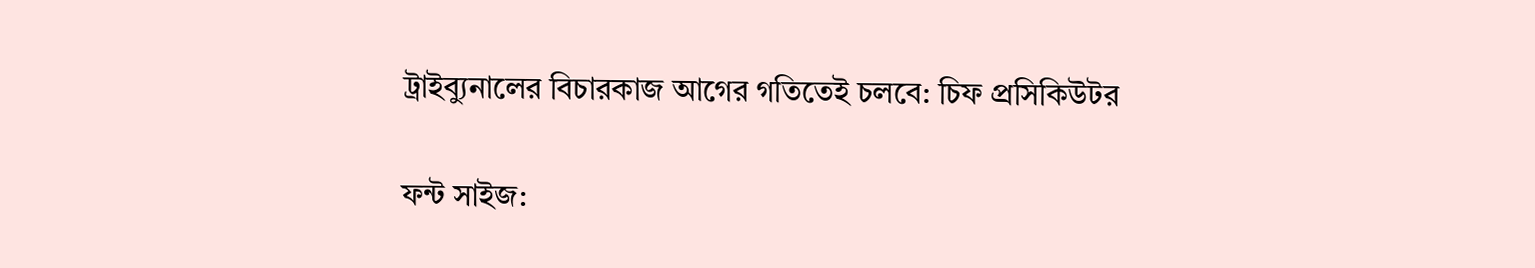ট্রাইব্যুনালের বিচারকাজ আগের গতিতেই চলবে: চিফ প্রসিকিউটর

ফন্ট সাইজ: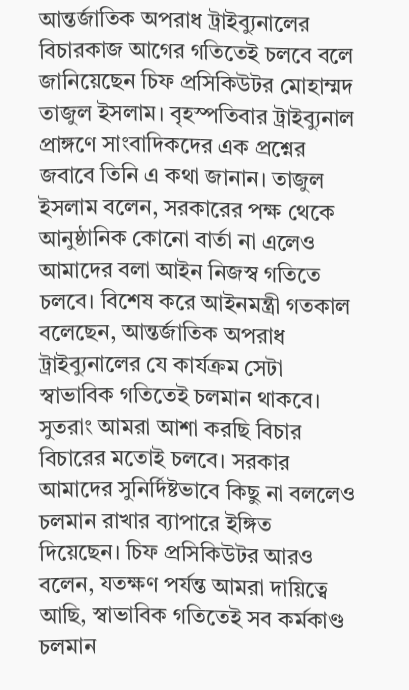আন্তর্জাতিক অপরাধ ট্রাইব্যুনালের বিচারকাজ আগের গতিতেই চলবে বলে জানিয়েছেন চিফ প্রসিকিউটর মোহাম্মদ তাজুল ইসলাম। বৃহস্পতিবার ট্রাইব্যুনাল প্রাঙ্গণে সাংবাদিকদের এক প্রশ্নের জবাবে তিনি এ কথা জানান। তাজুল ইসলাম বলেন, সরকারের পক্ষ থেকে আনুষ্ঠানিক কোনো বার্তা না এলেও আমাদের বলা আইন নিজস্ব গতিতে চলবে। বিশেষ করে আইনমন্ত্রী গতকাল বলেছেন, আন্তর্জাতিক অপরাধ ট্রাইব্যুনালের যে কার্যক্রম সেটা স্বাভাবিক গতিতেই চলমান থাকবে। সুতরাং আমরা আশা করছি বিচার বিচারের মতোই চলবে। সরকার আমাদের সুনির্দিষ্টভাবে কিছু না বললেও চলমান রাখার ব্যাপারে ইঙ্গিত দিয়েছেন। চিফ প্রসিকিউটর আরও বলেন, যতক্ষণ পর্যন্ত আমরা দায়িত্বে আছি, স্বাভাবিক গতিতেই সব কর্মকাণ্ড চলমান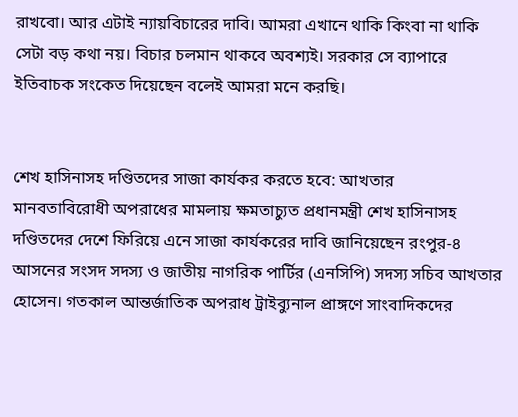রাখবো। আর এটাই ন্যায়বিচারের দাবি। আমরা এখানে থাকি কিংবা না থাকি সেটা বড় কথা নয়। বিচার চলমান থাকবে অবশ্যই। সরকার সে ব্যাপারে ইতিবাচক সংকেত দিয়েছেন বলেই আমরা মনে করছি।


শেখ হাসিনাসহ দণ্ডিতদের সাজা কার্যকর করতে হবে: আখতার
মানবতাবিরোধী অপরাধের মামলায় ক্ষমতাচ্যুত প্রধানমন্ত্রী শেখ হাসিনাসহ দণ্ডিতদের দেশে ফিরিয়ে এনে সাজা কার্যকরের দাবি জানিয়েছেন রংপুর-৪ আসনের সংসদ সদস্য ও জাতীয় নাগরিক পার্টির (এনসিপি) সদস্য সচিব আখতার হোসেন। গতকাল আন্তর্জাতিক অপরাধ ট্রাইব্যুনাল প্রাঙ্গণে সাংবাদিকদের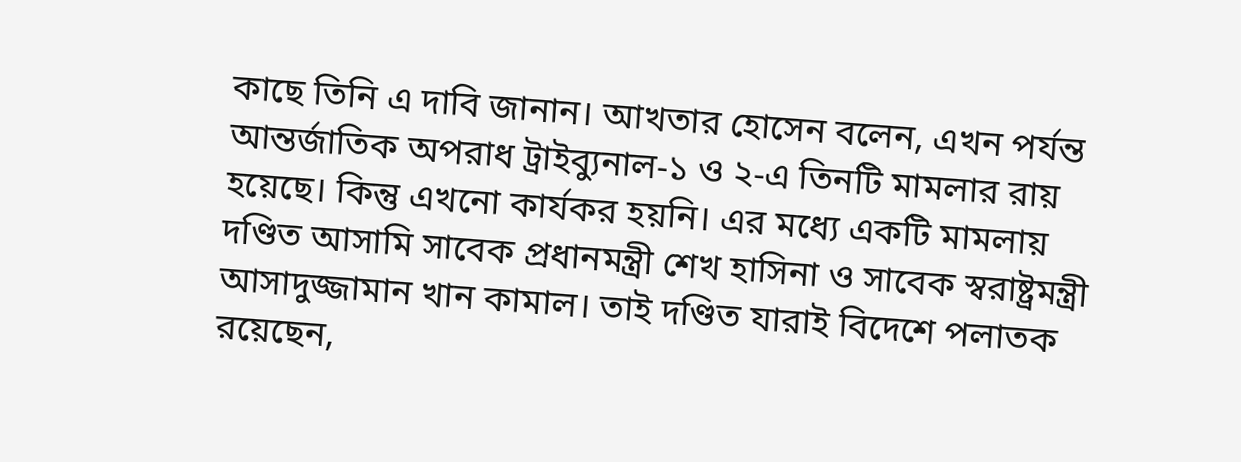কাছে তিনি এ দাবি জানান। আখতার হোসেন বলেন, এখন পর্যন্ত আন্তর্জাতিক অপরাধ ট্রাইব্যুনাল-১ ও ২-এ তিনটি মামলার রায় হয়েছে। কিন্তু এখনো কার্যকর হয়নি। এর মধ্যে একটি মামলায় দণ্ডিত আসামি সাবেক প্রধানমন্ত্রী শেখ হাসিনা ও সাবেক স্বরাষ্ট্রমন্ত্রী আসাদুজ্জামান খান কামাল। তাই দণ্ডিত যারাই বিদেশে পলাতক রয়েছেন,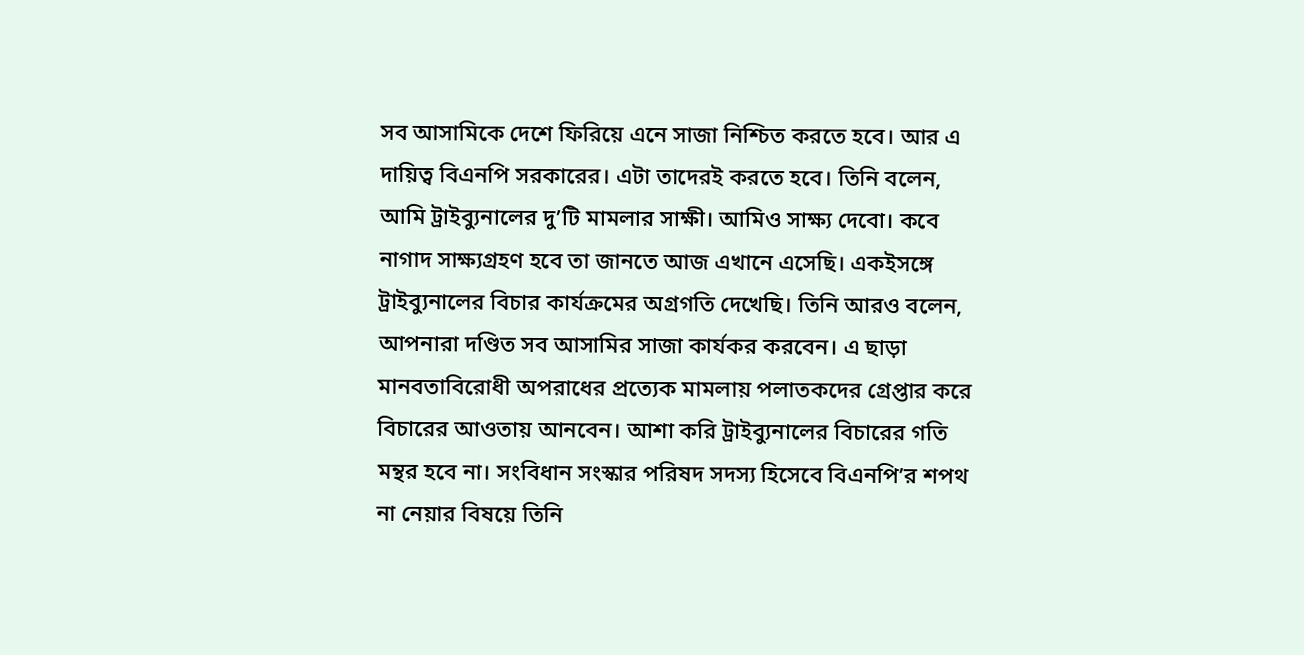সব আসামিকে দেশে ফিরিয়ে এনে সাজা নিশ্চিত করতে হবে। আর এ দায়িত্ব বিএনপি সরকারের। এটা তাদেরই করতে হবে। তিনি বলেন, আমি ট্রাইব্যুনালের দু’টি মামলার সাক্ষী। আমিও সাক্ষ্য দেবো। কবে নাগাদ সাক্ষ্যগ্রহণ হবে তা জানতে আজ এখানে এসেছি। একইসঙ্গে ট্রাইব্যুনালের বিচার কার্যক্রমের অগ্রগতি দেখেছি। তিনি আরও বলেন, আপনারা দণ্ডিত সব আসামির সাজা কার্যকর করবেন। এ ছাড়া মানবতাবিরোধী অপরাধের প্রত্যেক মামলায় পলাতকদের গ্রেপ্তার করে বিচারের আওতায় আনবেন। আশা করি ট্রাইব্যুনালের বিচারের গতি মন্থর হবে না। সংবিধান সংস্কার পরিষদ সদস্য হিসেবে বিএনপি’র শপথ না নেয়ার বিষয়ে তিনি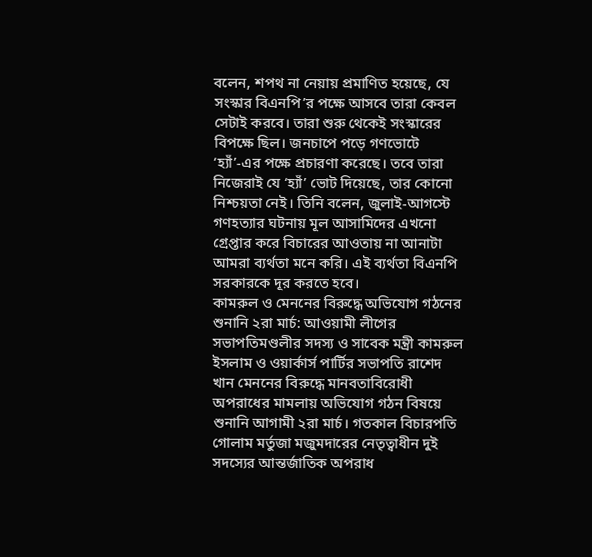বলেন, শপথ না নেয়ায় প্রমাণিত হয়েছে, যে সংস্কার বিএনপি’র পক্ষে আসবে তারা কেবল সেটাই করবে। তারা শুরু থেকেই সংস্কারের বিপক্ষে ছিল। জনচাপে পড়ে গণভোটে ‘হ্যাঁ’-এর পক্ষে প্রচারণা করেছে। তবে তারা নিজেরাই যে ‘হ্যাঁ’ ভোট দিয়েছে, তার কোনো নিশ্চয়তা নেই। তিনি বলেন, জুলাই-আগস্টে গণহত্যার ঘটনায় মূল আসামিদের এখনো গ্রেপ্তার করে বিচারের আওতায় না আনাটা আমরা ব্যর্থতা মনে করি। এই ব্যর্থতা বিএনপি সরকারকে দূর করতে হবে।
কামরুল ও মেননের বিরুদ্ধে অভিযোগ গঠনের শুনানি ২রা মার্চ: আওয়ামী লীগের সভাপতিমণ্ডলীর সদস্য ও সাবেক মন্ত্রী কামরুল ইসলাম ও ওয়ার্কার্স পার্টির সভাপতি রাশেদ খান মেননের বিরুদ্ধে মানবতাবিরোধী অপরাধের মামলায় অভিযোগ গঠন বিষয়ে শুনানি আগামী ২রা মার্চ। গতকাল বিচারপতি গোলাম মর্তুজা মজুমদারের নেতৃত্বাধীন দুই সদস্যের আন্তর্জাতিক অপরাধ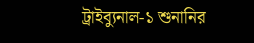ট্রাইব্যুনাল-১ শুনানির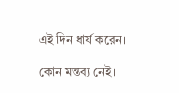এই দিন ধার্য করেন।

কোন মন্তব্য নেই।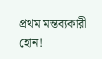প্রথম মন্তব্যকারী হোন!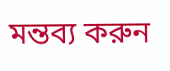মন্তব্য করুন